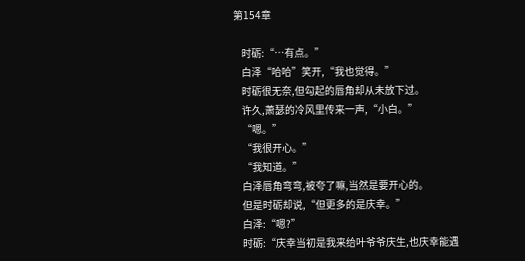第154章

    时砺:“…有点。”
    白泽“哈哈”笑开,“我也觉得。”
    时砺很无奈,但勾起的唇角却从未放下过。
    许久,萧瑟的冷风里传来一声,“小白。”
    “嗯。”
    “我很开心。”
    “我知道。”
    白泽唇角弯弯,被夸了嘛,当然是要开心的。
    但是时砺却说,“但更多的是庆幸。”
    白泽:“嗯?”
    时砺:“庆幸当初是我来给叶爷爷庆生,也庆幸能遇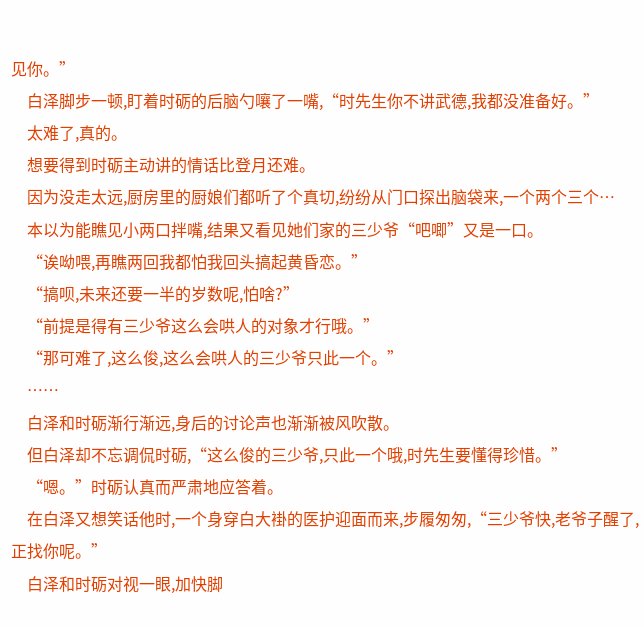见你。”
    白泽脚步一顿,盯着时砺的后脑勺嚷了一嘴,“时先生你不讲武德,我都没准备好。”
    太难了,真的。
    想要得到时砺主动讲的情话比登月还难。
    因为没走太远,厨房里的厨娘们都听了个真切,纷纷从门口探出脑袋来,一个两个三个…
    本以为能瞧见小两口拌嘴,结果又看见她们家的三少爷“吧唧”又是一口。
    “诶呦喂,再瞧两回我都怕我回头搞起黄昏恋。”
    “搞呗,未来还要一半的岁数呢,怕啥?”
    “前提是得有三少爷这么会哄人的对象才行哦。”
    “那可难了,这么俊,这么会哄人的三少爷只此一个。”
    ……
    白泽和时砺渐行渐远,身后的讨论声也渐渐被风吹散。
    但白泽却不忘调侃时砺,“这么俊的三少爷,只此一个哦,时先生要懂得珍惜。”
    “嗯。”时砺认真而严肃地应答着。
    在白泽又想笑话他时,一个身穿白大褂的医护迎面而来,步履匆匆,“三少爷快,老爷子醒了,正找你呢。”
    白泽和时砺对视一眼,加快脚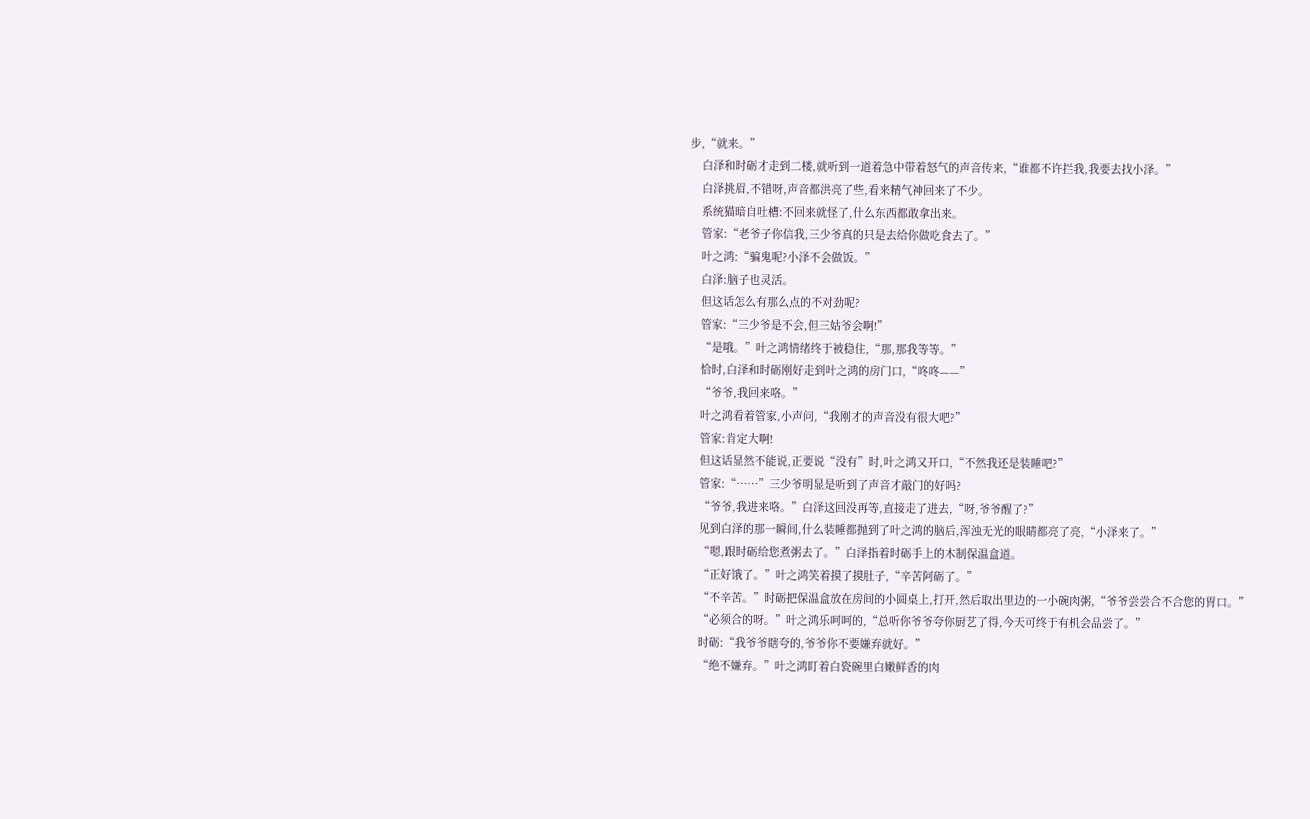步,“就来。”
    白泽和时砺才走到二楼,就听到一道着急中带着怒气的声音传来,“谁都不许拦我,我要去找小泽。”
    白泽挑眉,不错呀,声音都洪亮了些,看来精气神回来了不少。
    系统猫暗自吐槽:不回来就怪了,什么东西都敢拿出来。
    管家:“老爷子你信我,三少爷真的只是去给你做吃食去了。”
    叶之鸿:“骗鬼呢?小泽不会做饭。”
    白泽:脑子也灵活。
    但这话怎么有那么点的不对劲呢?
    管家:“三少爷是不会,但三姑爷会啊!”
    “是哦。”叶之鸿情绪终于被稳住,“那,那我等等。”
    恰时,白泽和时砺刚好走到叶之鸿的房门口,“咚咚——”
    “爷爷,我回来咯。”
    叶之鸿看着管家,小声问,“我刚才的声音没有很大吧?”
    管家:肯定大啊!
    但这话显然不能说,正要说“没有”时,叶之鸿又开口,“不然我还是装睡吧?”
    管家:“……”三少爷明显是听到了声音才敲门的好吗?
    “爷爷,我进来咯。”白泽这回没再等,直接走了进去,“呀,爷爷醒了?”
    见到白泽的那一瞬间,什么装睡都抛到了叶之鸿的脑后,浑浊无光的眼睛都亮了亮,“小泽来了。”
    “嗯,跟时砺给您煮粥去了。”白泽指着时砺手上的木制保温盒道。
    “正好饿了。”叶之鸿笑着摸了摸肚子,“辛苦阿砺了。”
    “不辛苦。”时砺把保温盒放在房间的小圆桌上,打开,然后取出里边的一小碗肉粥,“爷爷尝尝合不合您的胃口。”
    “必须合的呀。”叶之鸿乐呵呵的,“总听你爷爷夸你厨艺了得,今天可终于有机会品尝了。”
    时砺:“我爷爷瞎夸的,爷爷你不要嫌弃就好。”
    “绝不嫌弃。”叶之鸿盯着白瓷碗里白嫩鲜香的肉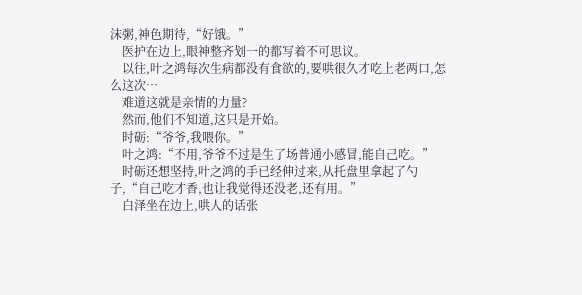沫粥,神色期待,“好饿。”
    医护在边上,眼神整齐划一的都写着不可思议。
    以往,叶之鸿每次生病都没有食欲的,要哄很久才吃上老两口,怎么这次…
    难道这就是亲情的力量?
    然而,他们不知道,这只是开始。
    时砺:“爷爷,我喂你。”
    叶之鸿:“不用,爷爷不过是生了场普通小感冒,能自己吃。”
    时砺还想坚持,叶之鸿的手已经伸过来,从托盘里拿起了勺子,“自己吃才香,也让我觉得还没老,还有用。”
    白泽坐在边上,哄人的话张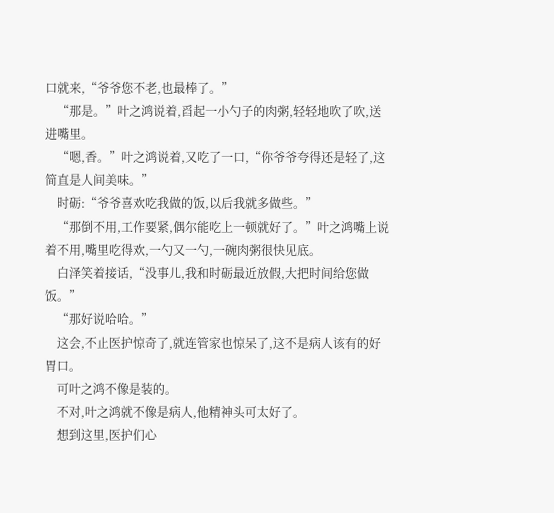口就来,“爷爷您不老,也最棒了。”
    “那是。”叶之鸿说着,舀起一小勺子的肉粥,轻轻地吹了吹,送进嘴里。
    “嗯,香。”叶之鸿说着,又吃了一口,“你爷爷夸得还是轻了,这简直是人间美味。”
    时砺:“爷爷喜欢吃我做的饭,以后我就多做些。”
    “那倒不用,工作要紧,偶尔能吃上一顿就好了。”叶之鸿嘴上说着不用,嘴里吃得欢,一勺又一勺,一碗肉粥很快见底。
    白泽笑着接话,“没事儿,我和时砺最近放假,大把时间给您做饭。”
    “那好说哈哈。”
    这会,不止医护惊奇了,就连管家也惊呆了,这不是病人该有的好胃口。
    可叶之鸿不像是装的。
    不对,叶之鸿就不像是病人,他精神头可太好了。
    想到这里,医护们心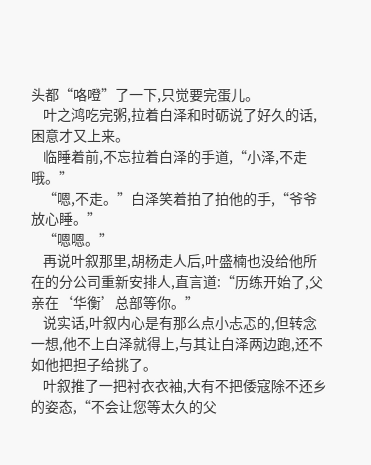头都“咯噔”了一下,只觉要完蛋儿。
    叶之鸿吃完粥,拉着白泽和时砺说了好久的话,困意才又上来。
    临睡着前,不忘拉着白泽的手道,“小泽,不走哦。”
    “嗯,不走。”白泽笑着拍了拍他的手,“爷爷放心睡。”
    “嗯嗯。”
    再说叶叙那里,胡杨走人后,叶盛楠也没给他所在的分公司重新安排人,直言道:“历练开始了,父亲在‘华衡’总部等你。”
    说实话,叶叙内心是有那么点小忐忑的,但转念一想,他不上白泽就得上,与其让白泽两边跑,还不如他把担子给挑了。
    叶叙推了一把衬衣衣袖,大有不把倭寇除不还乡的姿态,“不会让您等太久的父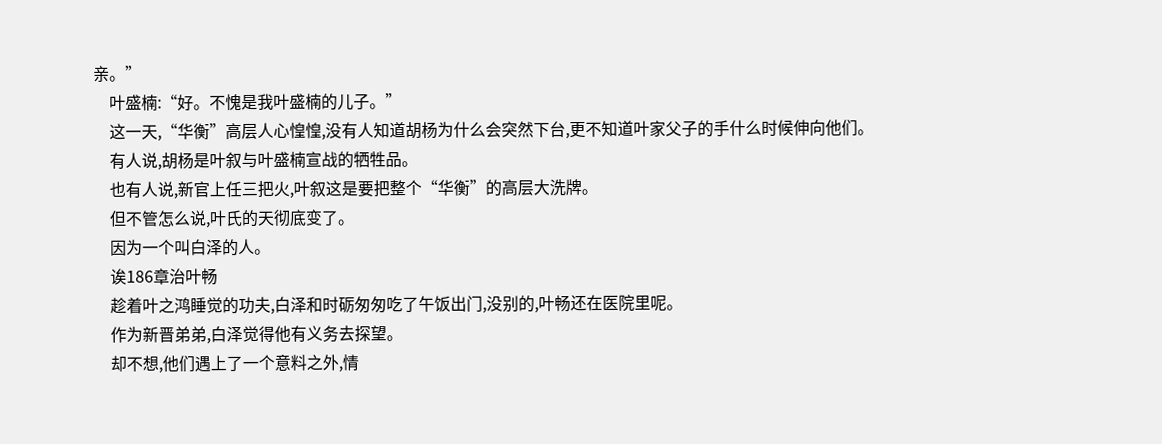亲。”
    叶盛楠:“好。不愧是我叶盛楠的儿子。”
    这一天,“华衡”高层人心惶惶,没有人知道胡杨为什么会突然下台,更不知道叶家父子的手什么时候伸向他们。
    有人说,胡杨是叶叙与叶盛楠宣战的牺牲品。
    也有人说,新官上任三把火,叶叙这是要把整个“华衡”的高层大洗牌。
    但不管怎么说,叶氏的天彻底变了。
    因为一个叫白泽的人。
    诶186章治叶畅
    趁着叶之鸿睡觉的功夫,白泽和时砺匆匆吃了午饭出门,没别的,叶畅还在医院里呢。
    作为新晋弟弟,白泽觉得他有义务去探望。
    却不想,他们遇上了一个意料之外,情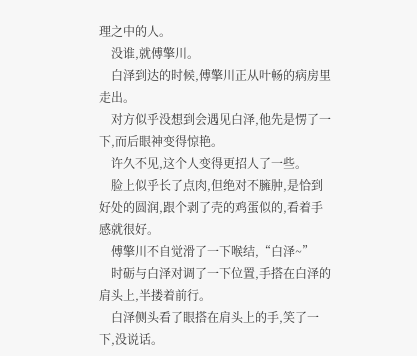理之中的人。
    没谁,就傅擎川。
    白泽到达的时候,傅擎川正从叶畅的病房里走出。
    对方似乎没想到会遇见白泽,他先是愣了一下,而后眼神变得惊艳。
    许久不见,这个人变得更招人了一些。
    脸上似乎长了点肉,但绝对不臃肿,是恰到好处的圆润,跟个剥了壳的鸡蛋似的,看着手感就很好。
    傅擎川不自觉滑了一下喉结,“白泽~”
    时砺与白泽对调了一下位置,手搭在白泽的肩头上,半搂着前行。
    白泽侧头看了眼搭在肩头上的手,笑了一下,没说话。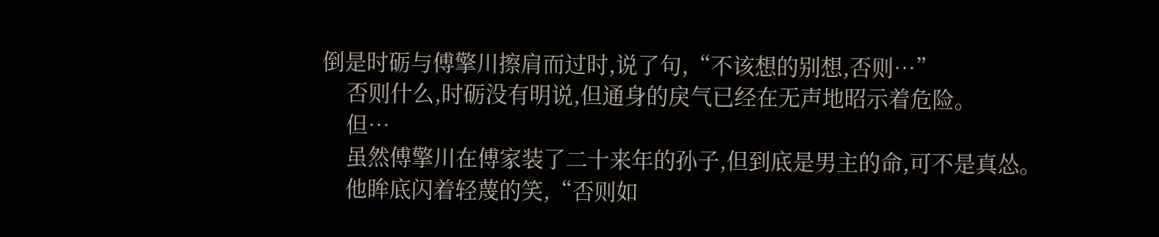倒是时砺与傅擎川擦肩而过时,说了句,“不该想的别想,否则…”
    否则什么,时砺没有明说,但通身的戾气已经在无声地昭示着危险。
    但…
    虽然傅擎川在傅家装了二十来年的孙子,但到底是男主的命,可不是真怂。
    他眸底闪着轻蔑的笑,“否则如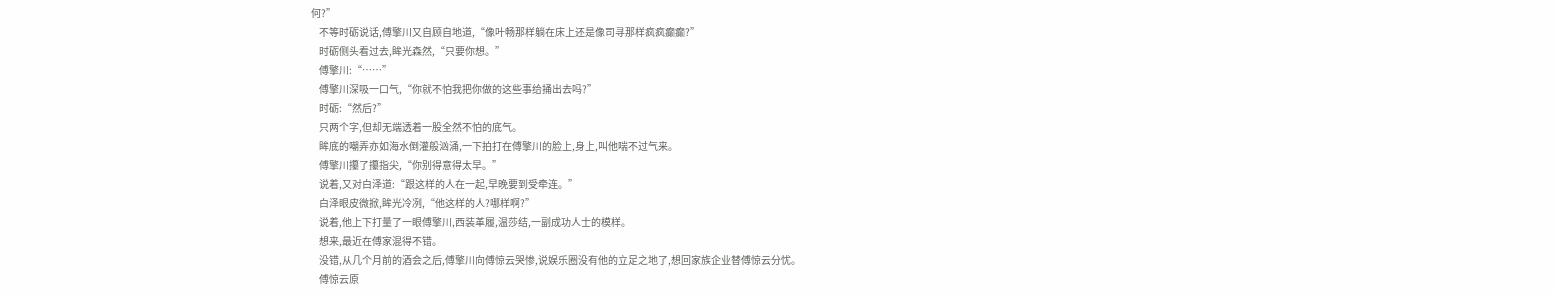何?”
    不等时砺说话,傅擎川又自顾自地道,“像叶畅那样躺在床上还是像司寻那样疯疯癫癫?”
    时砺侧头看过去,眸光森然,“只要你想。”
    傅擎川:“……”
    傅擎川深吸一口气,“你就不怕我把你做的这些事给捅出去吗?”
    时砺:“然后?”
    只两个字,但却无端透着一股全然不怕的底气。
    眸底的嘲弄亦如海水倒灌般汹涌,一下拍打在傅擎川的脸上,身上,叫他喘不过气来。
    傅擎川攥了攥指尖,“你别得意得太早。”
    说着,又对白泽道:“跟这样的人在一起,早晚要到受牵连。”
    白泽眼皮微掀,眸光冷冽,“他这样的人?哪样啊?”
    说着,他上下打量了一眼傅擎川,西装革履,温莎结,一副成功人士的模样。
    想来,最近在傅家混得不错。
    没错,从几个月前的酒会之后,傅擎川向傅惊云哭惨,说娱乐圈没有他的立足之地了,想回家族企业替傅惊云分忧。
    傅惊云原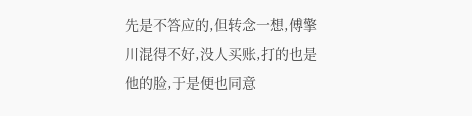先是不答应的,但转念一想,傅擎川混得不好,没人买账,打的也是他的脸,于是便也同意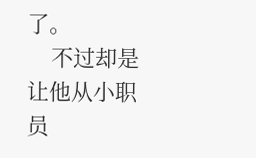了。
    不过却是让他从小职员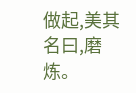做起,美其名曰,磨炼。